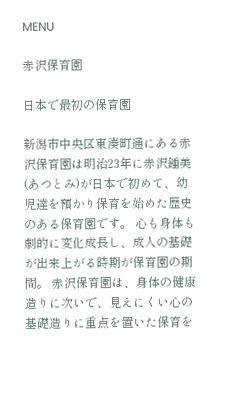MENU

赤沢保育園

日本で最初の保育園

新潟市中央区東湊町通にある赤沢保育園は明治23年に赤沢鍾美(あつとみ)が日本で初めて、幼児達を預かり保育を始めた歴史のある保育園です。 心も身体も劇的に変化成長し、成人の基礎が出来上がる時期が保育園の期間。 赤沢保育園は、身体の健康造りに次いで、見えにくい心の基礎造りに重点を置いた保育を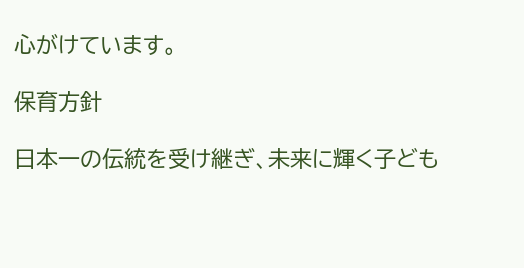心がけています。

保育方針

日本一の伝統を受け継ぎ、未来に輝く子ども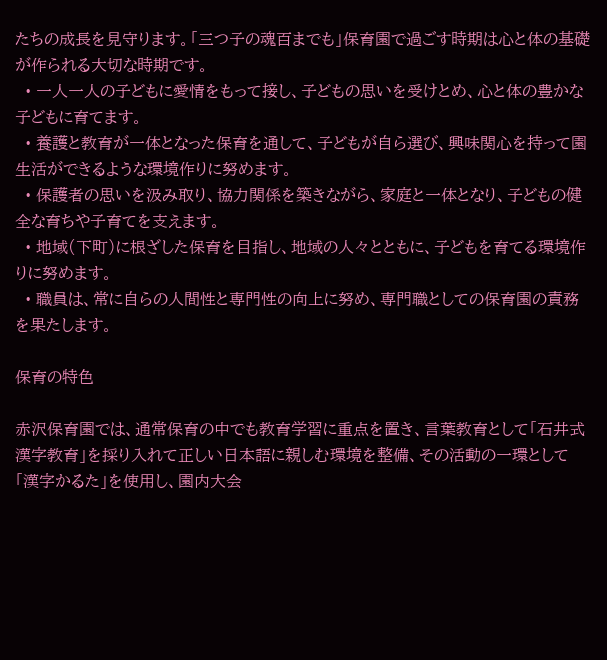たちの成長を見守ります。「三つ子の魂百までも」保育園で過ごす時期は心と体の基礎が作られる大切な時期です。
  • 一人一人の子どもに愛情をもって接し、子どもの思いを受けとめ、心と体の豊かな子どもに育てます。
  • 養護と教育が一体となった保育を通して、子どもが自ら選び、興味関心を持って園生活ができるような環境作りに努めます。
  • 保護者の思いを汲み取り、協力関係を築きながら、家庭と一体となり、子どもの健全な育ちや子育てを支えます。
  • 地域(下町)に根ざした保育を目指し、地域の人々とともに、子どもを育てる環境作りに努めます。
  • 職員は、常に自らの人間性と専門性の向上に努め、専門職としての保育園の責務を果たします。

保育の特色

赤沢保育園では、通常保育の中でも教育学習に重点を置き、言葉教育として「石井式漢字教育」を採り入れて正しい日本語に親しむ環境を整備、その活動の一環として「漢字かるた」を使用し、園内大会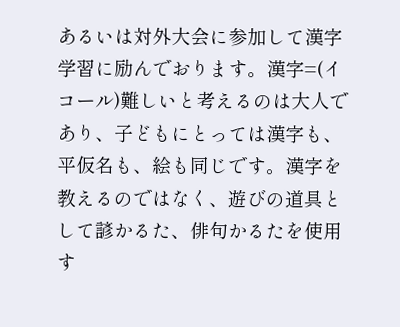あるいは対外大会に参加して漢字学習に励んでおります。漢字=(イコール)難しいと考えるのは大人であり、子どもにとっては漢字も、平仮名も、絵も同じです。漢字を教えるのではなく、遊びの道具として諺かるた、俳句かるたを使用す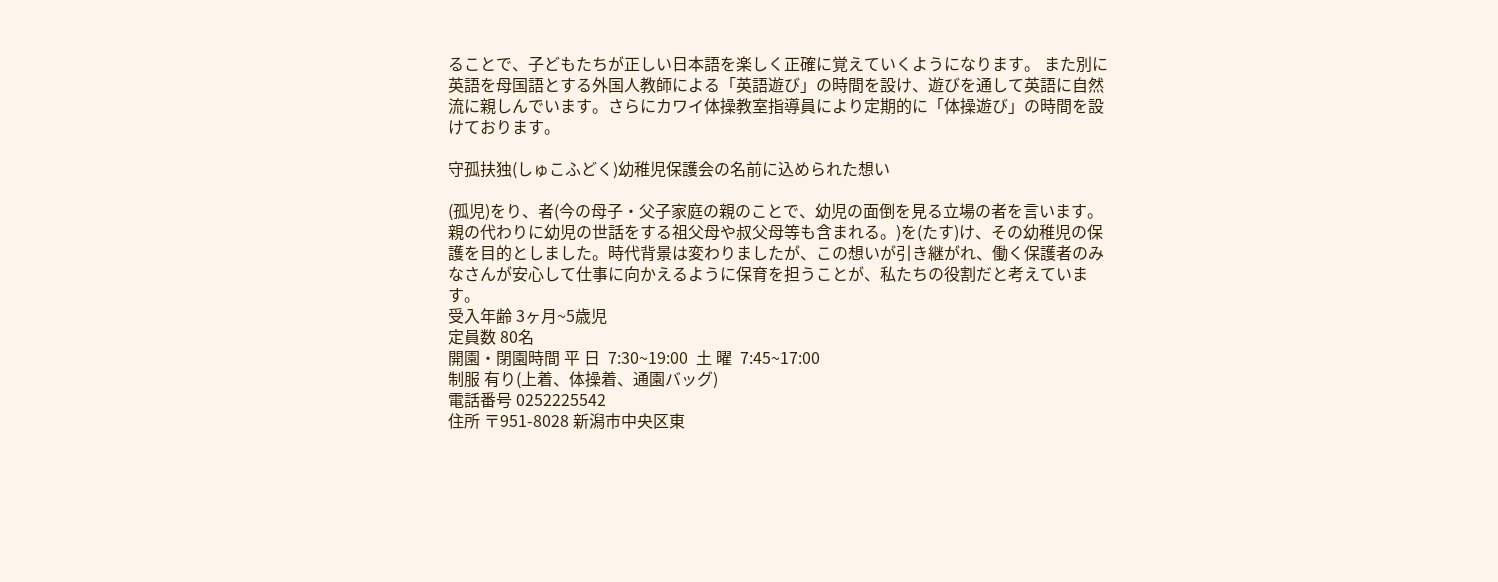ることで、子どもたちが正しい日本語を楽しく正確に覚えていくようになります。 また別に英語を母国語とする外国人教師による「英語遊び」の時間を設け、遊びを通して英語に自然流に親しんでいます。さらにカワイ体操教室指導員により定期的に「体操遊び」の時間を設けております。

守孤扶独(しゅこふどく)幼稚児保護会の名前に込められた想い

(孤児)をり、者(今の母子・父子家庭の親のことで、幼児の面倒を見る立場の者を言います。親の代わりに幼児の世話をする祖父母や叔父母等も含まれる。)を(たす)け、その幼稚児の保護を目的としました。時代背景は変わりましたが、この想いが引き継がれ、働く保護者のみなさんが安心して仕事に向かえるように保育を担うことが、私たちの役割だと考えています。
受入年齢 3ヶ月~5歳児
定員数 80名
開園・閉園時間 平 日  7:30~19:00  土 曜  7:45~17:00
制服 有り(上着、体操着、通園バッグ)
電話番号 0252225542
住所 〒951-8028 新潟市中央区東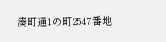湊町通1の町2547番地